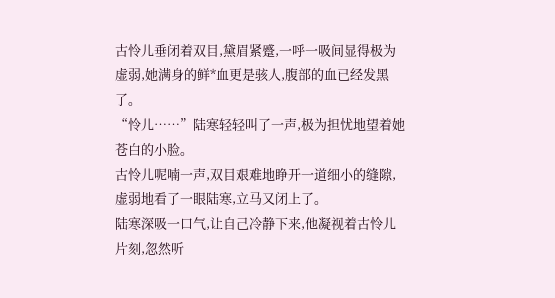古怜儿垂闭着双目,黛眉紧蹙,一呼一吸间显得极为虚弱,她满身的鲜*血更是骇人,腹部的血已经发黑了。
“怜儿……”陆寒轻轻叫了一声,极为担忧地望着她苍白的小脸。
古怜儿呢喃一声,双目艰难地睁开一道细小的缝隙,虚弱地看了一眼陆寒,立马又闭上了。
陆寒深吸一口气,让自己冷静下来,他凝视着古怜儿片刻,忽然听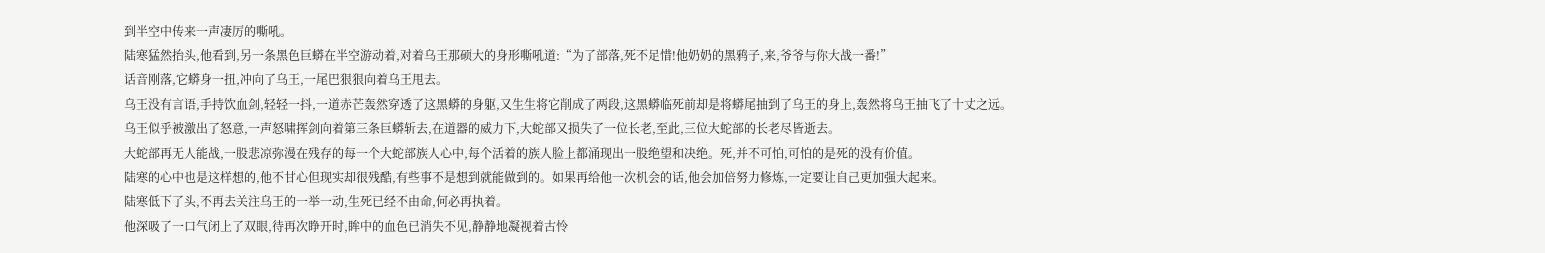到半空中传来一声凄厉的嘶吼。
陆寒猛然抬头,他看到,另一条黑色巨蟒在半空游动着,对着乌王那硕大的身形嘶吼道:“为了部落,死不足惜!他奶奶的黑鸦子,来,爷爷与你大战一番!”
话音刚落,它蟒身一扭,冲向了乌王,一尾巴狠狠向着乌王甩去。
乌王没有言语,手持饮血剑,轻轻一抖,一道赤芒轰然穿透了这黑蟒的身躯,又生生将它削成了两段,这黑蟒临死前却是将蟒尾抽到了乌王的身上,轰然将乌王抽飞了十丈之远。
乌王似乎被激出了怒意,一声怒啸挥剑向着第三条巨蟒斩去,在道器的威力下,大蛇部又损失了一位长老,至此,三位大蛇部的长老尽皆逝去。
大蛇部再无人能战,一股悲凉弥漫在残存的每一个大蛇部族人心中,每个活着的族人脸上都涌现出一股绝望和决绝。死,并不可怕,可怕的是死的没有价值。
陆寒的心中也是这样想的,他不甘心但现实却很残酷,有些事不是想到就能做到的。如果再给他一次机会的话,他会加倍努力修炼,一定要让自己更加强大起来。
陆寒低下了头,不再去关注乌王的一举一动,生死已经不由命,何必再执着。
他深吸了一口气闭上了双眼,待再次睁开时,眸中的血色已消失不见,静静地凝视着古怜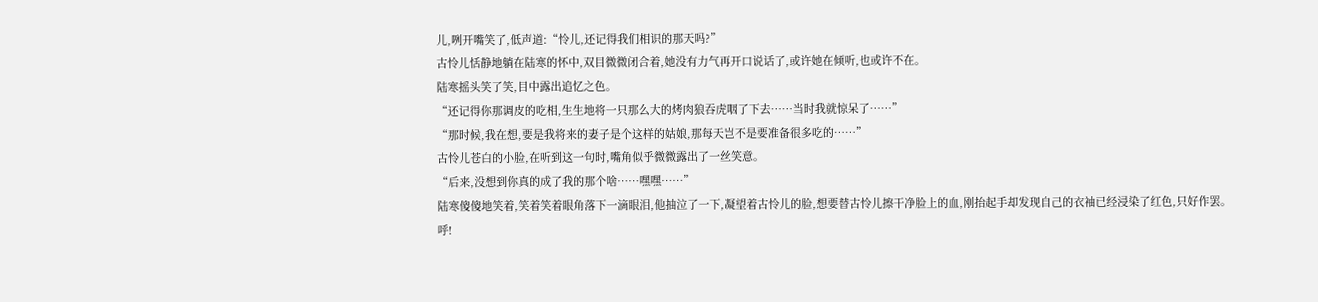儿,咧开嘴笑了,低声道:“怜儿,还记得我们相识的那天吗?”
古怜儿恬静地躺在陆寒的怀中,双目微微闭合着,她没有力气再开口说话了,或许她在倾听,也或许不在。
陆寒摇头笑了笑,目中露出追忆之色。
“还记得你那调皮的吃相,生生地将一只那么大的烤肉狼吞虎咽了下去……当时我就惊呆了……”
“那时候,我在想,要是我将来的妻子是个这样的姑娘,那每天岂不是要准备很多吃的……”
古怜儿苍白的小脸,在听到这一句时,嘴角似乎微微露出了一丝笑意。
“后来,没想到你真的成了我的那个啥……嘿嘿……”
陆寒傻傻地笑着,笑着笑着眼角落下一滴眼泪,他抽泣了一下,凝望着古怜儿的脸,想要替古怜儿擦干净脸上的血,刚抬起手却发现自己的衣袖已经浸染了红色,只好作罢。
呼!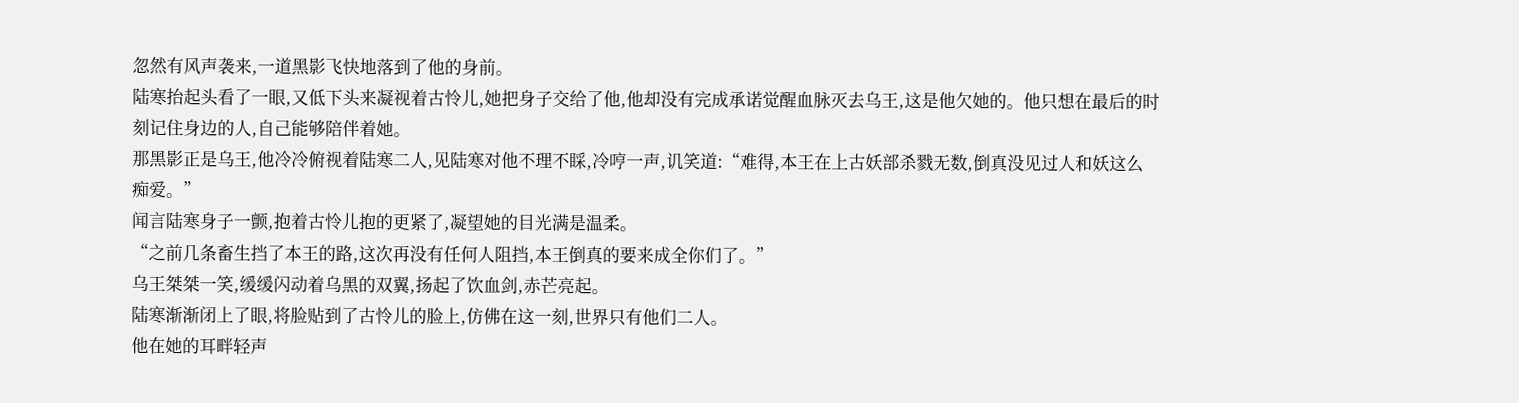忽然有风声袭来,一道黑影飞快地落到了他的身前。
陆寒抬起头看了一眼,又低下头来凝视着古怜儿,她把身子交给了他,他却没有完成承诺觉醒血脉灭去乌王,这是他欠她的。他只想在最后的时刻记住身边的人,自己能够陪伴着她。
那黑影正是乌王,他冷冷俯视着陆寒二人,见陆寒对他不理不睬,冷哼一声,讥笑道:“难得,本王在上古妖部杀戮无数,倒真没见过人和妖这么痴爱。”
闻言陆寒身子一颤,抱着古怜儿抱的更紧了,凝望她的目光满是温柔。
“之前几条畜生挡了本王的路,这次再没有任何人阻挡,本王倒真的要来成全你们了。”
乌王桀桀一笑,缓缓闪动着乌黑的双翼,扬起了饮血剑,赤芒亮起。
陆寒渐渐闭上了眼,将脸贴到了古怜儿的脸上,仿佛在这一刻,世界只有他们二人。
他在她的耳畔轻声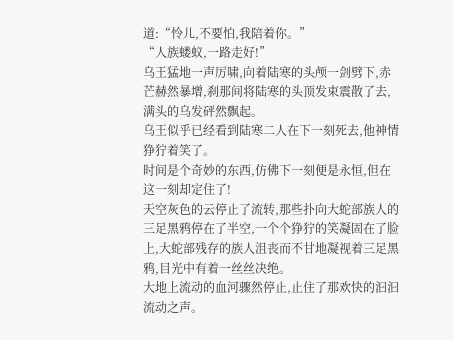道:“怜儿,不要怕,我陪着你。”
“人族蝼蚁,一路走好!”
乌王猛地一声厉啸,向着陆寒的头颅一剑劈下,赤芒赫然暴增,刹那间将陆寒的头顶发束震散了去,满头的乌发砰然飘起。
乌王似乎已经看到陆寒二人在下一刻死去,他神情狰狞着笑了。
时间是个奇妙的东西,仿佛下一刻便是永恒,但在这一刻却定住了!
天空灰色的云停止了流转,那些扑向大蛇部族人的三足黑鸦停在了半空,一个个狰狞的笑凝固在了脸上,大蛇部残存的族人沮丧而不甘地凝视着三足黑鸦,目光中有着一丝丝决绝。
大地上流动的血河骤然停止,止住了那欢快的汩汩流动之声。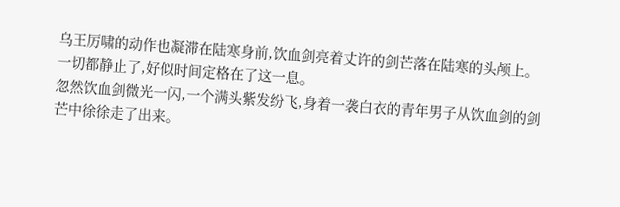乌王厉啸的动作也凝滞在陆寒身前,饮血剑亮着丈许的剑芒落在陆寒的头颅上。
一切都静止了,好似时间定格在了这一息。
忽然饮血剑微光一闪,一个满头紫发纷飞,身着一袭白衣的青年男子从饮血剑的剑芒中徐徐走了出来。